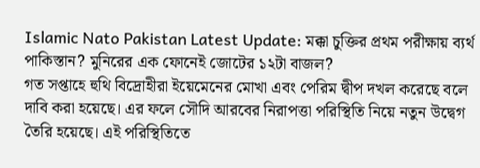Islamic Nato Pakistan Latest Update: মক্কা চুক্তির প্রথম পরীক্ষায় ব্যর্থ পাকিস্তান? মুনিরের এক ফোনেই জোটের ১২টা বাজল?
গত সপ্তাহে হুথি বিদ্রোহীরা ইয়েমেনের মোখা এবং পেরিম দ্বীপ দখল করেছে বলে দাবি করা হয়েছে। এর ফলে সৌদি আরবের নিরাপত্তা পরিস্থিতি নিয়ে নতুন উদ্বেগ তৈরি হয়েছে। এই পরিস্থিতিতে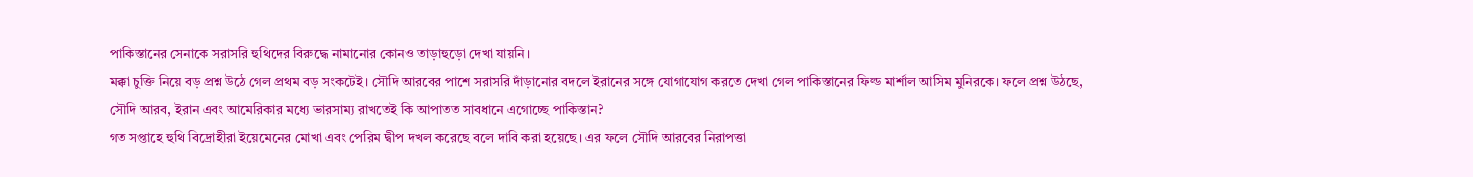পাকিস্তানের সেনাকে সরাসরি হুথিদের বিরুদ্ধে নামানোর কোনও তাড়াহুড়ো দেখা যায়নি।
মক্কা চুক্তি নিয়ে বড় প্রশ্ন উঠে গেল প্রথম বড় সংকটেই। সৌদি আরবের পাশে সরাসরি দাঁড়ানোর বদলে ইরানের সঙ্গে যোগাযোগ করতে দেখা গেল পাকিস্তানের ফিল্ড মার্শাল আসিম মুনিরকে। ফলে প্রশ্ন উঠছে, সৌদি আরব, ইরান এবং আমেরিকার মধ্যে ভারসাম্য রাখতেই কি আপাতত সাবধানে এগোচ্ছে পাকিস্তান?
গত সপ্তাহে হুথি বিদ্রোহীরা ইয়েমেনের মোখা এবং পেরিম দ্বীপ দখল করেছে বলে দাবি করা হয়েছে। এর ফলে সৌদি আরবের নিরাপত্তা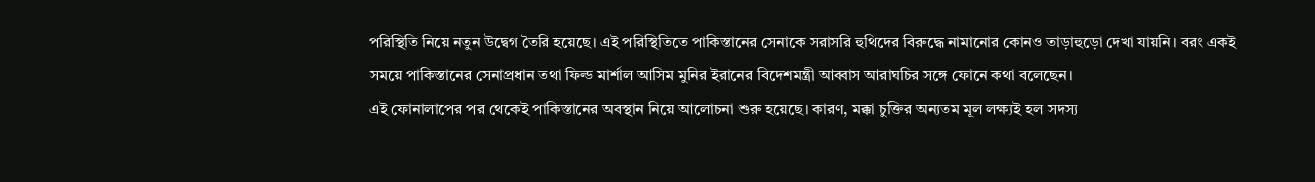পরিস্থিতি নিয়ে নতুন উদ্বেগ তৈরি হয়েছে। এই পরিস্থিতিতে পাকিস্তানের সেনাকে সরাসরি হুথিদের বিরুদ্ধে নামানোর কোনও তাড়াহুড়ো দেখা যায়নি। বরং একই সময়ে পাকিস্তানের সেনাপ্রধান তথা ফিল্ড মার্শাল আসিম মুনির ইরানের বিদেশমন্ত্রী আব্বাস আরাঘচির সঙ্গে ফোনে কথা বলেছেন।
এই ফোনালাপের পর থেকেই পাকিস্তানের অবস্থান নিয়ে আলোচনা শুরু হয়েছে। কারণ, মক্কা চুক্তির অন্যতম মূল লক্ষ্যই হল সদস্য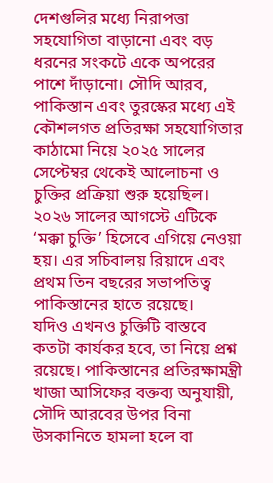দেশগুলির মধ্যে নিরাপত্তা সহযোগিতা বাড়ানো এবং বড় ধরনের সংকটে একে অপরের পাশে দাঁড়ানো। সৌদি আরব, পাকিস্তান এবং তুরস্কের মধ্যে এই কৌশলগত প্রতিরক্ষা সহযোগিতার কাঠামো নিয়ে ২০২৫ সালের সেপ্টেম্বর থেকেই আলোচনা ও চুক্তির প্রক্রিয়া শুরু হয়েছিল। ২০২৬ সালের আগস্টে এটিকে ‘মক্কা চুক্তি’ হিসেবে এগিয়ে নেওয়া হয়। এর সচিবালয় রিয়াদে এবং প্রথম তিন বছরের সভাপতিত্ব পাকিস্তানের হাতে রয়েছে।
যদিও এখনও চুক্তিটি বাস্তবে কতটা কার্যকর হবে, তা নিয়ে প্রশ্ন রয়েছে। পাকিস্তানের প্রতিরক্ষামন্ত্রী খাজা আসিফের বক্তব্য অনুযায়ী, সৌদি আরবের উপর বিনা উসকানিতে হামলা হলে বা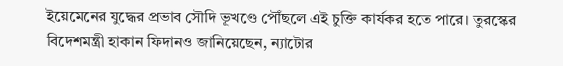ইয়েমেনের যুদ্ধের প্রভাব সৌদি ভূখণ্ডে পৌঁছলে এই চুক্তি কার্যকর হতে পারে। তুরস্কের বিদেশমন্ত্রী হাকান ফিদানও জানিয়েছেন, ন্যাটোর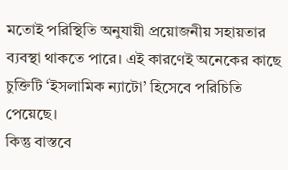মতোই পরিস্থিতি অনুযায়ী প্রয়োজনীয় সহায়তার ব্যবস্থা থাকতে পারে। এই কারণেই অনেকের কাছে চুক্তিটি ‘ইসলামিক ন্যাটো’ হিসেবে পরিচিতি পেয়েছে।
কিন্তু বাস্তবে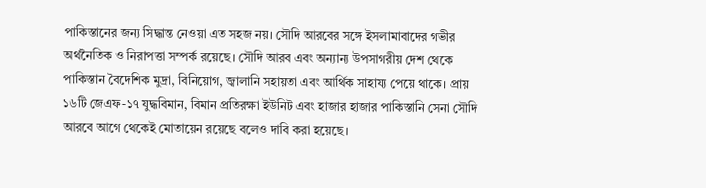পাকিস্তানের জন্য সিদ্ধান্ত নেওয়া এত সহজ নয়। সৌদি আরবের সঙ্গে ইসলামাবাদের গভীর অর্থনৈতিক ও নিরাপত্তা সম্পর্ক রয়েছে। সৌদি আরব এবং অন্যান্য উপসাগরীয় দেশ থেকে পাকিস্তান বৈদেশিক মুদ্রা, বিনিয়োগ, জ্বালানি সহায়তা এবং আর্থিক সাহায্য পেয়ে থাকে। প্রায় ১৬টি জেএফ-১৭ যুদ্ধবিমান, বিমান প্রতিরক্ষা ইউনিট এবং হাজার হাজার পাকিস্তানি সেনা সৌদি আরবে আগে থেকেই মোতায়েন রয়েছে বলেও দাবি করা হয়েছে।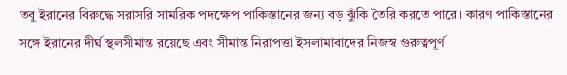তবু ইরানের বিরুদ্ধে সরাসরি সামরিক পদক্ষেপ পাকিস্তানের জন্য বড় ঝুঁকি তৈরি করতে পারে। কারণ পাকিস্তানের সঙ্গে ইরানের দীর্ঘ স্থলসীমান্ত রয়েছে এবং সীমান্ত নিরাপত্তা ইসলামাবাদের নিজস্ব গুরুত্বপূর্ণ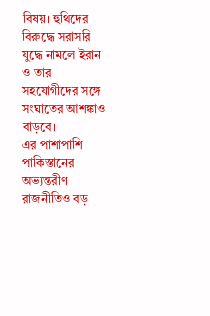বিষয়। হুথিদের বিরুদ্ধে সরাসরি যুদ্ধে নামলে ইরান ও তার সহযোগীদের সঙ্গে সংঘাতের আশঙ্কাও বাড়বে।
এর পাশাপাশি পাকিস্তানের অভ্যন্তরীণ রাজনীতিও বড়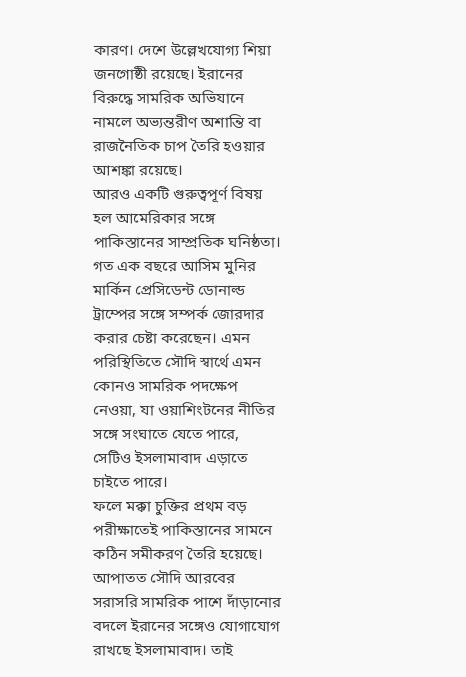কারণ। দেশে উল্লেখযোগ্য শিয়া জনগোষ্ঠী রয়েছে। ইরানের বিরুদ্ধে সামরিক অভিযানে নামলে অভ্যন্তরীণ অশান্তি বা রাজনৈতিক চাপ তৈরি হওয়ার আশঙ্কা রয়েছে।
আরও একটি গুরুত্বপূর্ণ বিষয় হল আমেরিকার সঙ্গে পাকিস্তানের সাম্প্রতিক ঘনিষ্ঠতা। গত এক বছরে আসিম মুনির মার্কিন প্রেসিডেন্ট ডোনাল্ড ট্রাম্পের সঙ্গে সম্পর্ক জোরদার করার চেষ্টা করেছেন। এমন পরিস্থিতিতে সৌদি স্বার্থে এমন কোনও সামরিক পদক্ষেপ নেওয়া, যা ওয়াশিংটনের নীতির সঙ্গে সংঘাতে যেতে পারে, সেটিও ইসলামাবাদ এড়াতে চাইতে পারে।
ফলে মক্কা চুক্তির প্রথম বড় পরীক্ষাতেই পাকিস্তানের সামনে কঠিন সমীকরণ তৈরি হয়েছে। আপাতত সৌদি আরবের সরাসরি সামরিক পাশে দাঁড়ানোর বদলে ইরানের সঙ্গেও যোগাযোগ রাখছে ইসলামাবাদ। তাই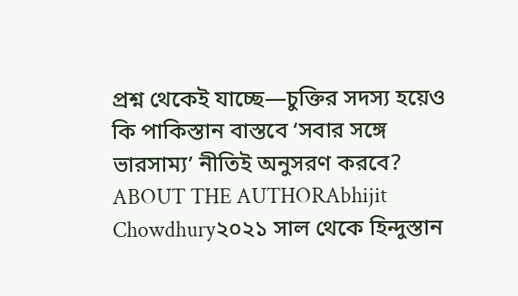প্রশ্ন থেকেই যাচ্ছে—চুক্তির সদস্য হয়েও কি পাকিস্তান বাস্তবে ‘সবার সঙ্গে ভারসাম্য’ নীতিই অনুসরণ করবে?
ABOUT THE AUTHORAbhijit Chowdhury২০২১ সাল থেকে হিন্দুস্তান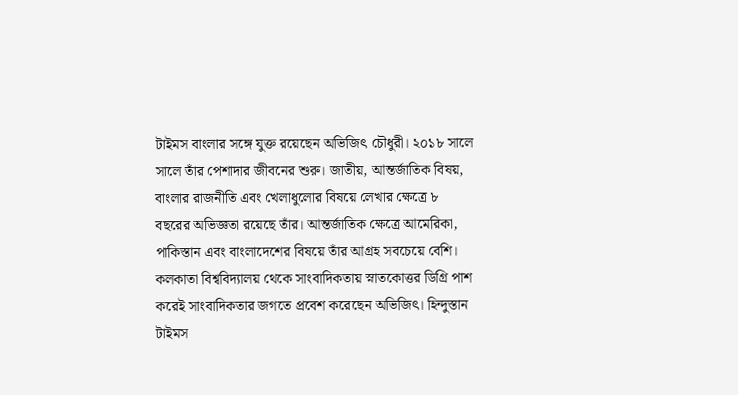টাইমস বাংলার সঙ্গে যুক্ত রয়েছেন অভিজিৎ চৌধুরী। ২০১৮ সালে সালে তাঁর পেশাদার জীবনের শুরু। জাতীয়, আন্তর্জাতিক বিষয়, বাংলার রাজনীতি এবং খেলাধুলোর বিষয়ে লেখার ক্ষেত্রে ৮ বছরের অভিজ্ঞতা রয়েছে তাঁর। আন্তর্জাতিক ক্ষেত্রে আমেরিকা, পাকিস্তান এবং বাংলাদেশের বিষয়ে তাঁর আগ্রহ সবচেয়ে বেশি। কলকাতা বিশ্ববিদ্যালয় থেকে সাংবাদিকতায় স্নাতকোত্তর ডিগ্রি পাশ করেই সাংবাদিকতার জগতে প্রবেশ করেছেন অভিজিৎ। হিন্দুস্তান টাইমস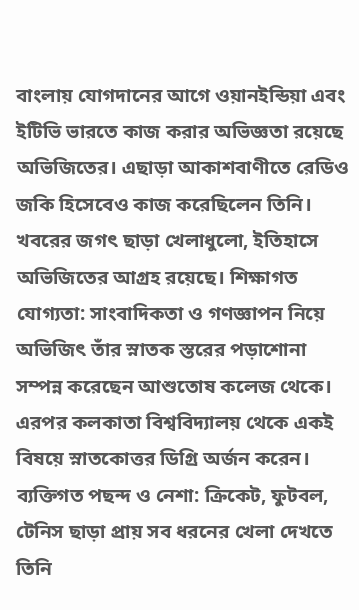বাংলায় যোগদানের আগে ওয়ানইন্ডিয়া এবং ইটিভি ভারতে কাজ করার অভিজ্ঞতা রয়েছে অভিজিতের। এছাড়া আকাশবাণীতে রেডিও জকি হিসেবেও কাজ করেছিলেন তিনি। খবরের জগৎ ছাড়া খেলাধুলো, ইতিহাসে অভিজিতের আগ্রহ রয়েছে। শিক্ষাগত যোগ্যতা: সাংবাদিকতা ও গণজ্ঞাপন নিয়ে অভিজিৎ তাঁর স্নাতক স্তরের পড়াশোনা সম্পন্ন করেছেন আশুতোষ কলেজ থেকে। এরপর কলকাতা বিশ্ববিদ্যালয় থেকে একই বিষয়ে স্নাতকোত্তর ডিগ্রি অর্জন করেন। ব্যক্তিগত পছন্দ ও নেশা: ক্রিকেট, ফুটবল, টেনিস ছাড়া প্রায় সব ধরনের খেলা দেখতে তিনি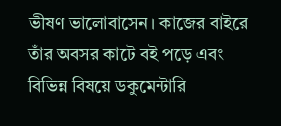ভীষণ ভালোবাসেন। কাজের বাইরে তাঁর অবসর কাটে বই পড়ে এবং বিভিন্ন বিষয়ে ডকুমেন্টারি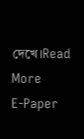দেখে।Read More
E-Paper